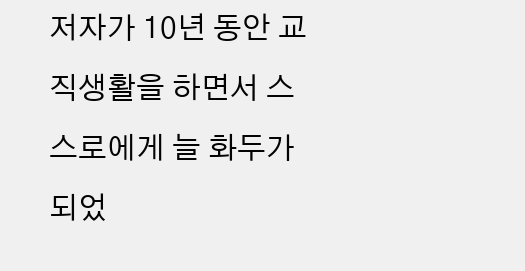저자가 10년 동안 교직생활을 하면서 스스로에게 늘 화두가 되었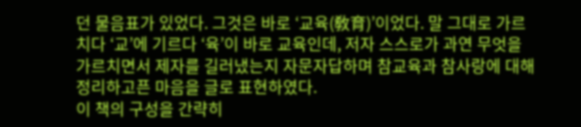던 물음표가 있었다. 그것은 바로 ‘교육(敎育)’이었다. 말 그대로 가르치다 ‘교’에 기르다 ‘육’이 바로 교육인데, 저자 스스로가 과연 무엇을 가르치면서 제자를 길러냈는지 자문자답하며 참교육과 참사랑에 대해 정리하고픈 마음을 글로 표현하였다.
이 책의 구성을 간략히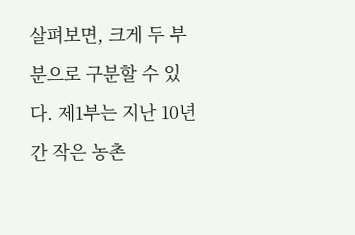살펴보면, 크게 두 부분으로 구분할 수 있다. 제1부는 지난 10년간 작은 농촌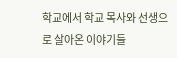학교에서 학교 목사와 선생으로 살아온 이야기들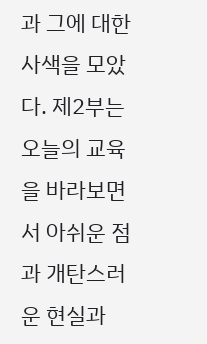과 그에 대한 사색을 모았다. 제2부는 오늘의 교육을 바라보면서 아쉬운 점과 개탄스러운 현실과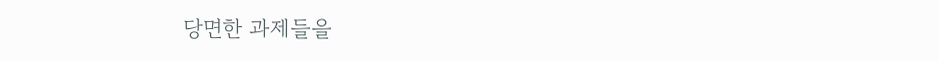당면한 과제들을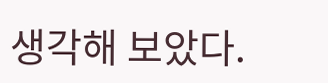생각해 보았다.